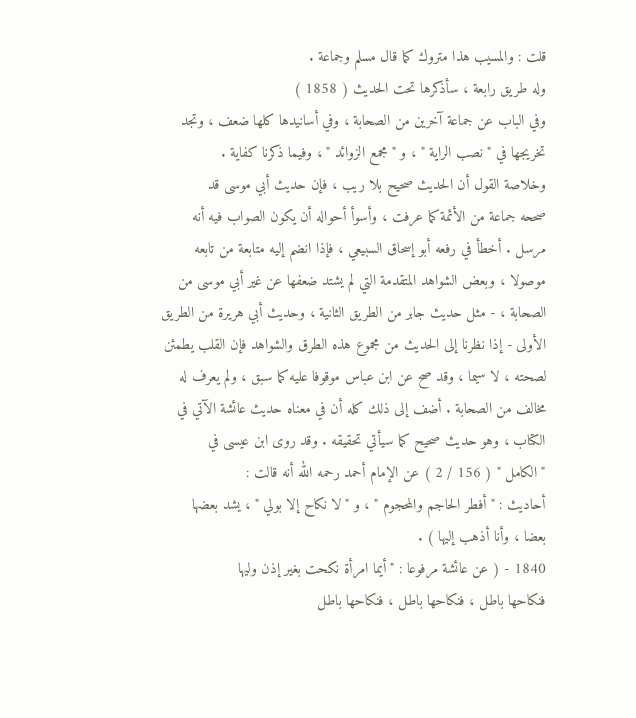قلت : والمسيب هذا متروك كما قال مسلم وجماعة .
وله طريق رابعة ، سأذكرها تحت الحديث ( 1858 )
وفي الباب عن جماعة آخرين من الصحابة ، وفي أسانيدها كلها ضعف ، وتجد
تخريجها في " نصب الراية " ، و " مجمع الزوائد " ، وفيما ذكرنا كفاية .
وخلاصة القول أن الحديث صحيح بلا ريب ، فإن حديث أبي موسى قد
صححه جماعة من الأئمة كما عرفت ، وأسوأ أحواله أن يكون الصواب فيه أنه
مرسل . أخطأ في رفعه أبو إسحاق السبيعي ، فإذا انضم إليه متابعة من تابعه
موصولا ، وبعض الشواهد المتقدمة التي لم يشتد ضعفها عن غير أبي موسى من
الصحابة ، - مثل حديث جابر من الطريق الثانية ، وحديث أبي هريرة من الطريق
الأولى - إذا نظرنا إلى الحديث من مجموع هذه الطرق والشواهد فإن القلب يطمئن
لصحته ، لا سيما ، وقد صح عن ابن عباس موقوفا عليه كما سبق ، ولم يعرف له
مخالف من الصحابة . أضف إلى ذلك كله أن في معناه حديث عائشة الآتي في
الكتاب ، وهو حديث صحيح كما سيأتي تحقيقه . وقد روى ابن عيسى في
" الكامل " ( 156 / 2 ) عن الإمام أحمد رحمه الله أنه قالت :
أحاديث : " أفطر الحاجم والمحجوم " ، و " لا نكاح إلا بولي " ، يشد بعضها
بعضا ، وأنا أذهب إليها ) .
1840 - ( عن عائشة مرفوعا : " أيما امرأة نكحت بغير إذن وليها
فنكاحها باطل ، فنكاحها باطل ، فنكاحها باطل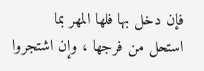فإن دخل بها فلها المهر بما
استحل من فرجها ، وإن اشتجروا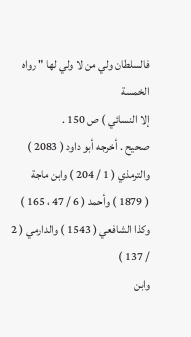فالسلطان ولي من لا ولي لها " رواه الخمسة
إلا النسائي ) ص 150 .
صحيح . أخرجه أبو داود ( 2083 ) والترمذي ( 1 / 204 ) وابن ماجة
( 1879 ) وأحمد ( 6 / 47 ، 165 ) وكذا الشافعي ( 1543 ) والدارمي ( 2 / 137 )
وابن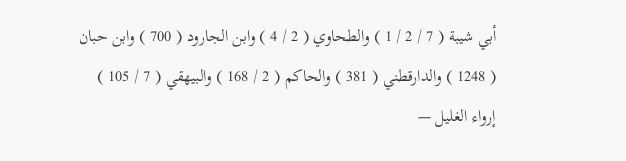أبي شيبة ( 7 / 2 / 1 ) والطحاوي ( 2 / 4 ) وابن الجارود ( 700 ) وابن حبان
( 1248 ) والدارقطني ( 381 ) والحاكم ( 2 / 168 ) والبيهقي ( 7 / 105 )
إرواء الغليل —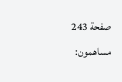صفحة 243
مساهمون: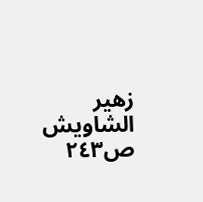زهير الشاويش
ص٢٤٣